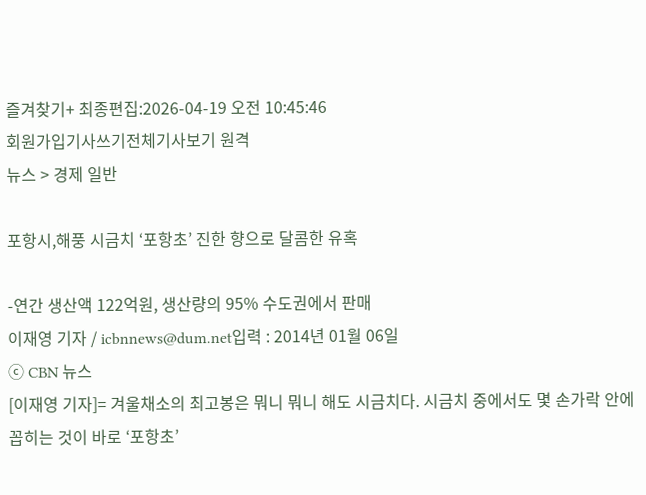즐겨찾기+ 최종편집:2026-04-19 오전 10:45:46
회원가입기사쓰기전체기사보기 원격
뉴스 > 경제 일반

포항시,해풍 시금치 ‘포항초’ 진한 향으로 달콤한 유혹

-연간 생산액 122억원, 생산량의 95% 수도권에서 판매
이재영 기자 / icbnnews@dum.net입력 : 2014년 01월 06일
ⓒ CBN 뉴스
[이재영 기자]= 겨울채소의 최고봉은 뭐니 뭐니 해도 시금치다. 시금치 중에서도 몇 손가락 안에 꼽히는 것이 바로 ‘포항초’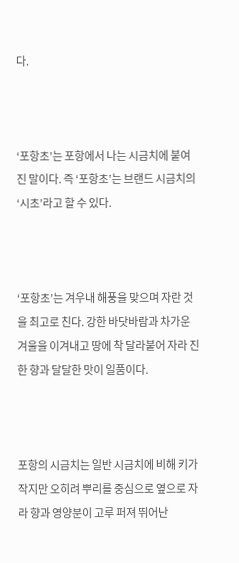다.



‘포항초’는 포항에서 나는 시금치에 붙여진 말이다. 즉 ‘포항초’는 브랜드 시금치의 ‘시초’라고 할 수 있다.



‘포항초’는 겨우내 해풍을 맞으며 자란 것을 최고로 친다. 강한 바닷바람과 차가운 겨울을 이겨내고 땅에 착 달라붙어 자라 진한 향과 달달한 맛이 일품이다.



포항의 시금치는 일반 시금치에 비해 키가 작지만 오히려 뿌리를 중심으로 옆으로 자라 향과 영양분이 고루 퍼져 뛰어난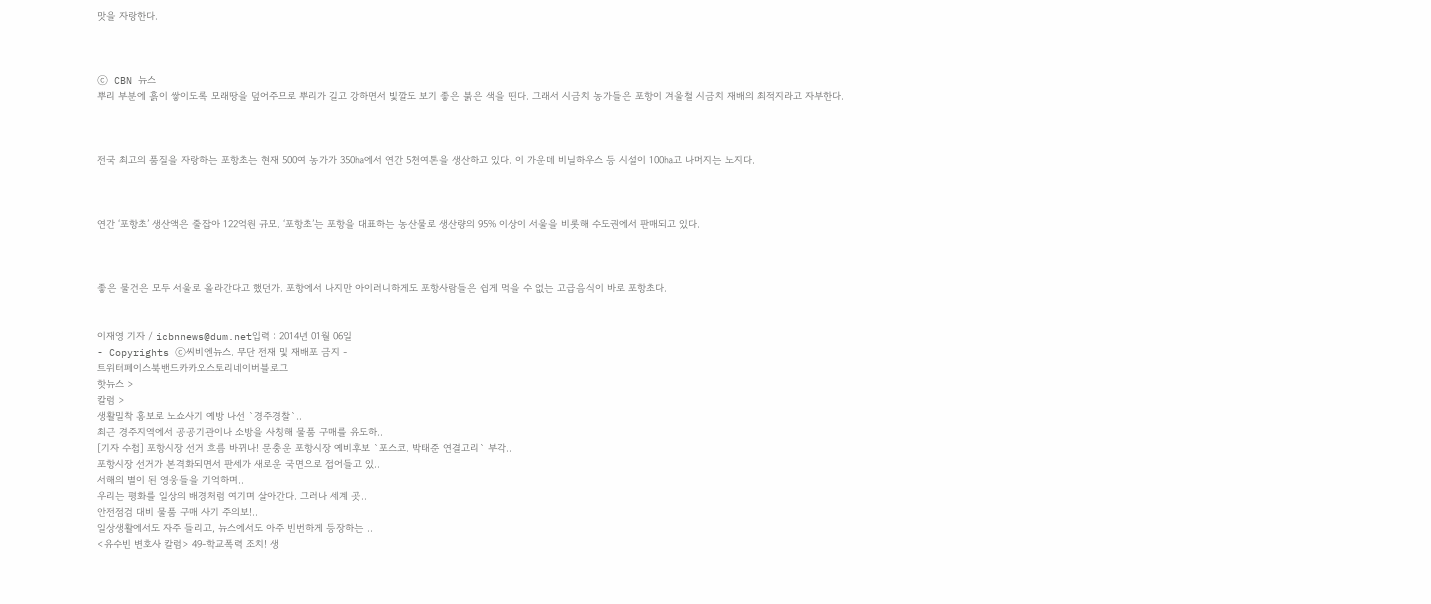맛을 자랑한다.



ⓒ CBN 뉴스
뿌리 부분에 흙이 쌓이도록 모래땅을 덮어주므로 뿌리가 길고 강하면서 빛깔도 보기 좋은 붉은 색을 띤다. 그래서 시금치 농가들은 포항이 겨울철 시금치 재배의 최적지라고 자부한다.



전국 최고의 품질을 자랑하는 포항초는 현재 500여 농가가 350㏊에서 연간 5천여톤을 생산하고 있다. 이 가운데 비닐하우스 등 시설이 100㏊고 나머지는 노지다.



연간 ‘포항초’ 생산액은 줄잡아 122억원 규모. ‘포항초’는 포항을 대표하는 농산물로 생산량의 95% 이상이 서울을 비롯해 수도권에서 판매되고 있다.



좋은 물건은 모두 서울로 올라간다고 했던가. 포항에서 나지만 아이러니하게도 포항사람들은 쉽게 먹을 수 없는 고급음식이 바로 포항초다.


이재영 기자 / icbnnews@dum.net입력 : 2014년 01월 06일
- Copyrights ⓒ씨비엔뉴스. 무단 전재 및 재배포 금지 -
트위터페이스북밴드카카오스토리네이버블로그
핫뉴스 >
칼럼 >
생활밀착 홍보로 노쇼사기 예방 나선 `경주경찰`..
최근 경주지역에서 공공기관이나 소방을 사칭해 물품 구매를 유도하..
[기자 수첩] 포항시장 선거 흐름 바뀌나! 문충운 포항시장 예비후보 `포스코. 박태준 연결고리` 부각..
포항시장 선거가 본격화되면서 판세가 새로운 국면으로 접어들고 있..
서해의 별이 된 영웅들을 기억하며..
우리는 평화를 일상의 배경처럼 여기며 살아간다. 그러나 세계 곳..
안전점검 대비 물품 구매 사기 주의보!..
일상생활에서도 자주 들리고, 뉴스에서도 아주 빈번하게 등장하는 ..
<유수빈 변호사 칼럼> 49-학교폭력 조치! 생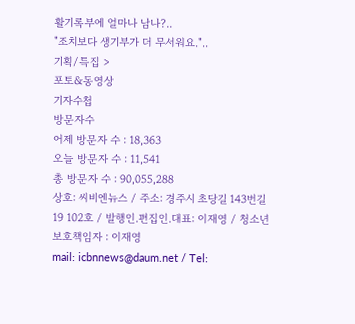활기록부에 얼마나 남나?..
"조치보다 생기부가 더 무서워요."..
기획/특집 >
포토&동영상
기자수첩
방문자수
어제 방문자 수 : 18,363
오늘 방문자 수 : 11,541
총 방문자 수 : 90,055,288
상호: 씨비엔뉴스 / 주소: 경주시 초당길 143번길 19 102호 / 발행인.편집인.대표: 이재영 / 청소년보호책임자 : 이재영
mail: icbnnews@daum.net / Tel: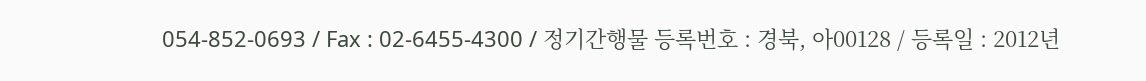054-852-0693 / Fax : 02-6455-4300 / 정기간행물 등록번호 : 경북, 아00128 / 등록일 : 2012년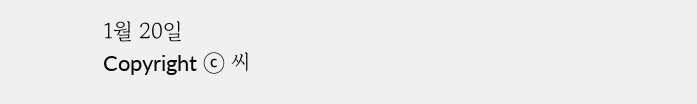1월 20일
Copyright ⓒ 씨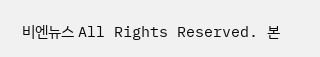비엔뉴스 All Rights Reserved. 본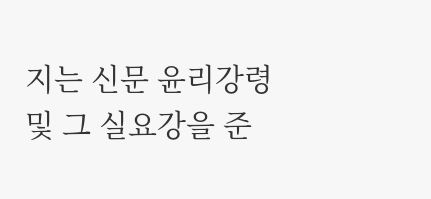지는 신문 윤리강령 및 그 실요강을 준